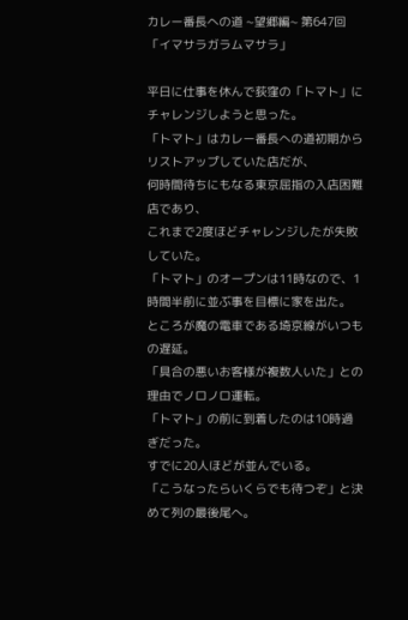カレー番長への道 ~望郷編~ 第647回「イマサラガラムマサラ」

平日に仕事を休んで荻窪の「トマト」にチャレンジしようと思った。
「トマト」はカレー番長への道初期からリストアップしていた店だが、
何時間待ちにもなる東京屈指の入店困難店であり、
これまで2度ほどチャレンジしたが失敗していた。
「トマト」のオープンは11時なので、1時間半前に並ぶ事を目標に家を出た。
ところが魔の電車である埼京線がいつもの遅延。
「具合の悪いお客様が複数人いた」との理由でノロノロ運転。
「トマト」の前に到着したのは10時過ぎだった。
すでに20人ほどが並んでいる。
「こうなったらいくらでも待つぞ」と決めて列の最後尾へ。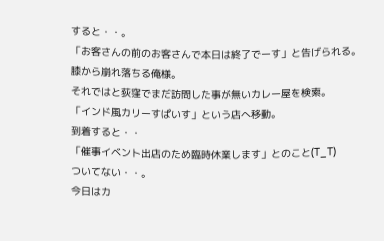すると・・。
「お客さんの前のお客さんで本日は終了でーす」と告げられる。
膝から崩れ落ちる俺様。
それではと荻窪でまだ訪問した事が無いカレー屋を検索。
「インド風カリーすぱいす」という店へ移動。
到着すると・・
「催事イベント出店のため臨時休業します」とのこと(T_T)
ついてない・・。
今日はカ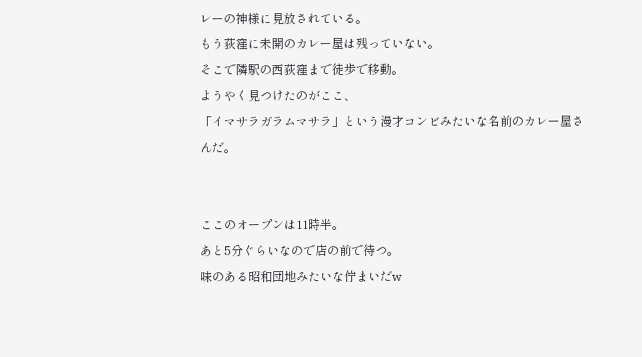レーの神様に見放されている。
もう荻窪に未開のカレー屋は残っていない。
そこで隣駅の西荻窪まで徒歩で移動。
ようやく見つけたのがここ、
「イマサラガラムマサラ」という漫才コンビみたいな名前のカレー屋さんだ。


ここのオープンは11時半。
あと5分ぐらいなので店の前で待つ。
味のある昭和団地みたいな佇まいだw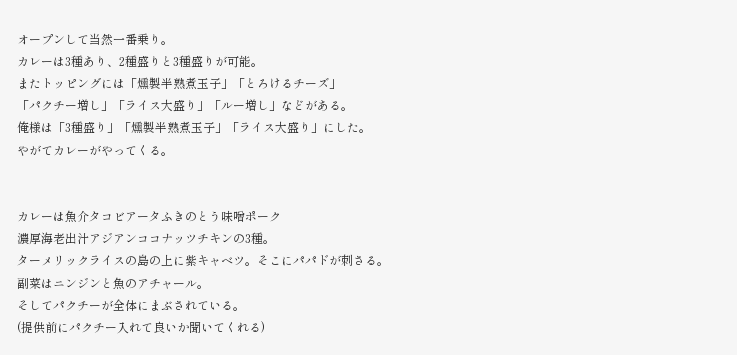オープンして当然一番乗り。
カレーは3種あり、2種盛りと3種盛りが可能。
またトッピングには「燻製半熟煮玉子」「とろけるチーズ」
「パクチー増し」「ライス大盛り」「ルー増し」などがある。
俺様は「3種盛り」「燻製半熟煮玉子」「ライス大盛り」にした。
やがてカレーがやってくる。


カレーは魚介タコビアータふきのとう味噌ポーク
濃厚海老出汁アジアンココナッツチキンの3種。
ターメリックライスの島の上に紫キャベツ。そこにパパドが刺さる。
副菜はニンジンと魚のアチャール。
そしてパクチーが全体にまぶされている。
(提供前にパクチー入れて良いか聞いてくれる)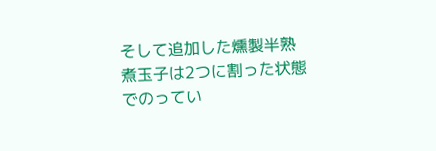そして追加した燻製半熟煮玉子は2つに割った状態でのってい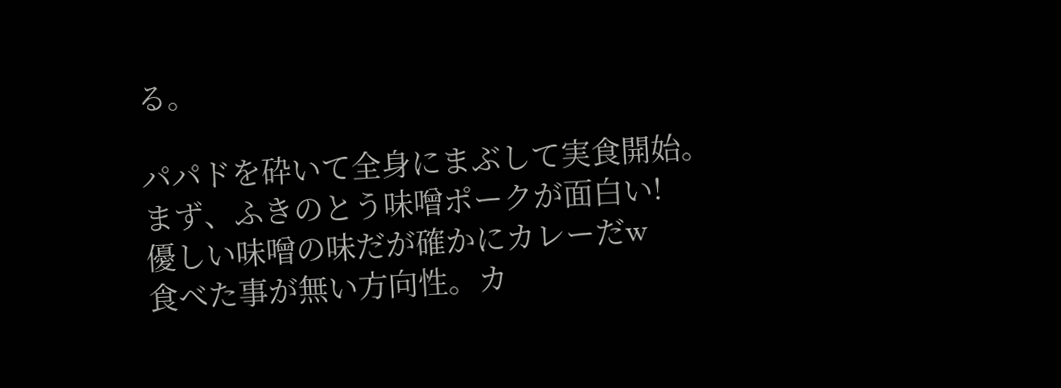る。

パパドを砕いて全身にまぶして実食開始。
まず、ふきのとう味噌ポークが面白い!
優しい味噌の味だが確かにカレーだw
食べた事が無い方向性。カ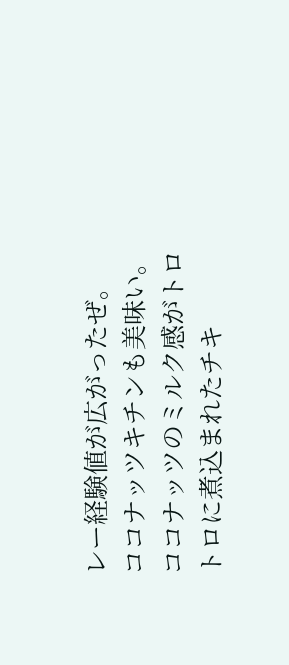レー経験値が広がったぜ。
ココナッツキチンも美味い。
ココナッツのミルク感がトロトロに煮込まれたチキ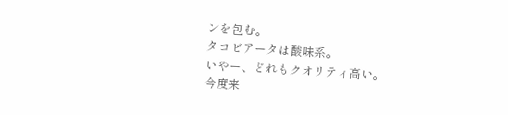ンを包む。
タコビアータは酸味系。
いやー、どれもクオリティ高い。
今度来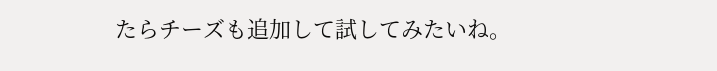たらチーズも追加して試してみたいね。